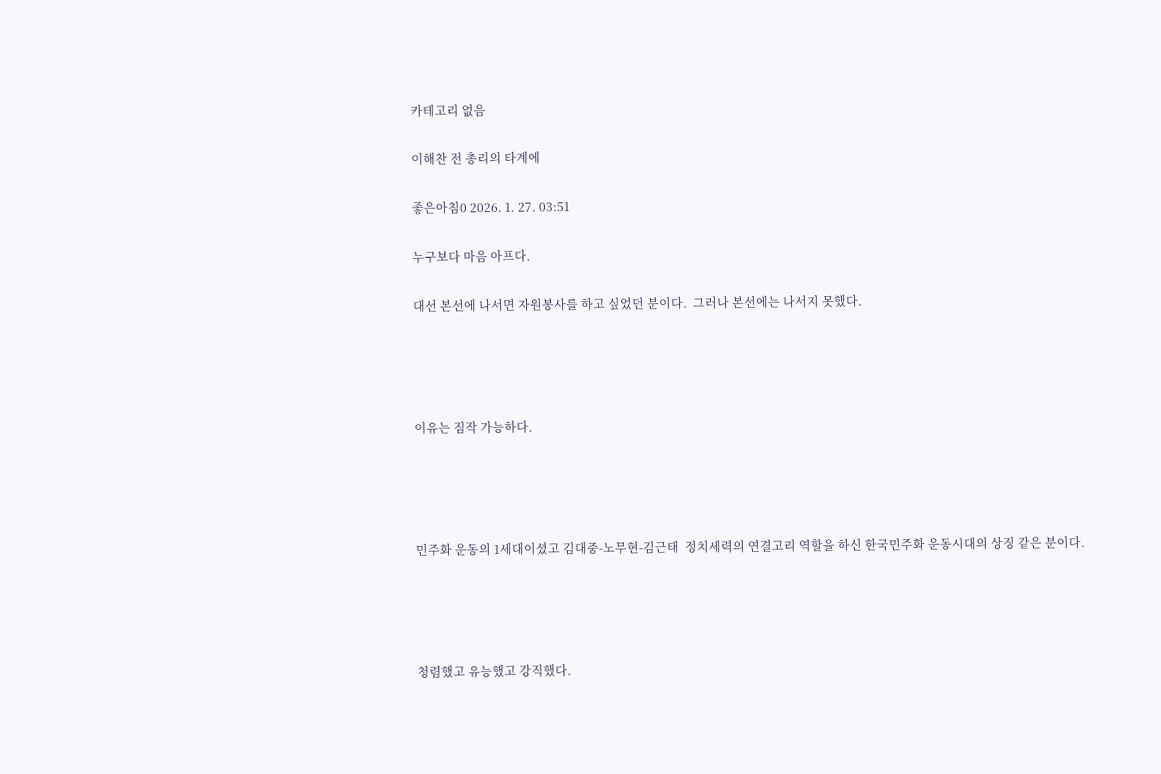카테고리 없음

이해찬 전 총리의 타계에

좋은아침0 2026. 1. 27. 03:51

누구보다 마음 아프다.

대선 본선에 나서면 자원봉사를 하고 싶었던 분이다.  그러나 본선에는 나서지 못했다.




이유는 짐작 가능하다.




민주화 운동의 1세대이셨고 김대중-노무현-김근태  정치세력의 연결고리 역할을 하신 한국민주화 운동시대의 상징 같은 분이다.




청렴했고 유능했고 강직했다.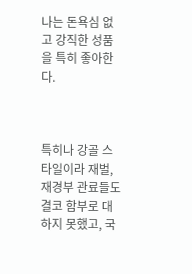나는 돈욕심 없고 강직한 성품을 특히 좋아한다.



특히나 강골 스타일이라 재벌, 재경부 관료들도 결코 함부로 대하지 못했고, 국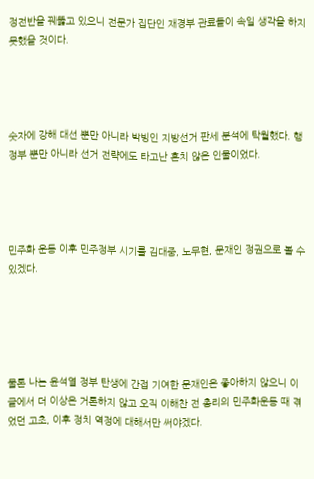정전반을 꿰뚫고 있으니 전문가 집단인 재경부 관료들이 속일 생각을 하지 못했을 것이다.




숫자에 강해 대선 뿐만 아니라 박빙인 지방선거 판세 분석에 탁월했다. 행정부 뿐만 아니라 선거 전략에도 타고난 흔치 않은 인물이었다.




민주화 운동 이후 민주정부 시기를 김대중, 노무현, 문재인 정권으로 볼 수 있겠다.





물론 나는 윤석열 정부 탄생에 간접 기여한 문재인은 좋아하지 않으니 이 글에서 더 이상은 거론하지 않고 오직 이해찬 전 총리의 민주화운동 때 겪었던 고초, 이후 정치 역정에 대해서만 써야겠다.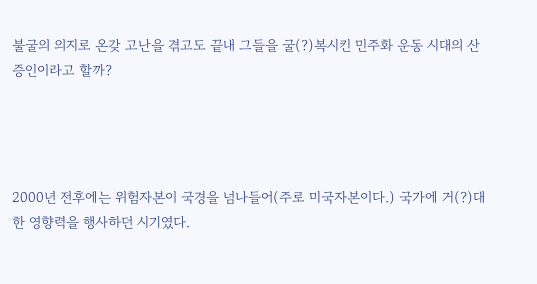불굴의 의지로 온갖 고난을 겪고도 끝내 그들을 굴(?)복시킨 민주화 운동 시대의 산 증인이라고 할까?




2000년 전후에는 위험자본이 국경을 넘나들어(주로 미국자본이다.) 국가에 거(?)대한 영향력을 행사하던 시기였다.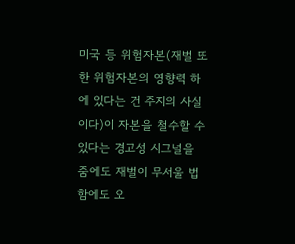미국 등 위험자본(재벌 또한 위험자본의 영향력 하에 있다는 건 주지의 사실이다)이 자본을 철수할 수 있다는 경고성 시그널을 줌에도 재벌이 무서울 법 함에도 오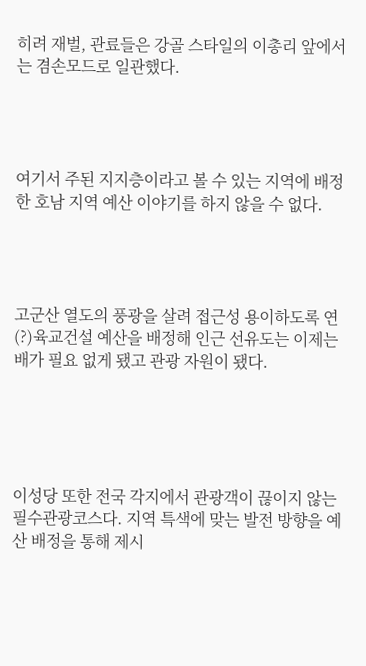히려 재벌, 관료들은 강골 스타일의 이총리 앞에서는 겸손모드로 일관했다.




여기서 주된 지지층이라고 볼 수 있는 지역에 배정한 호남 지역 예산 이야기를 하지 않을 수 없다.




고군산 열도의 풍광을 살려 접근성 용이하도록 연(?)육교건설 예산을 배정해 인근 선유도는 이제는 배가 필요 없게 됐고 관광 자원이 됐다.





이성당 또한 전국 각지에서 관광객이 끊이지 않는 필수관광코스다. 지역 특색에 맞는 발전 방향을 예산 배정을 통해 제시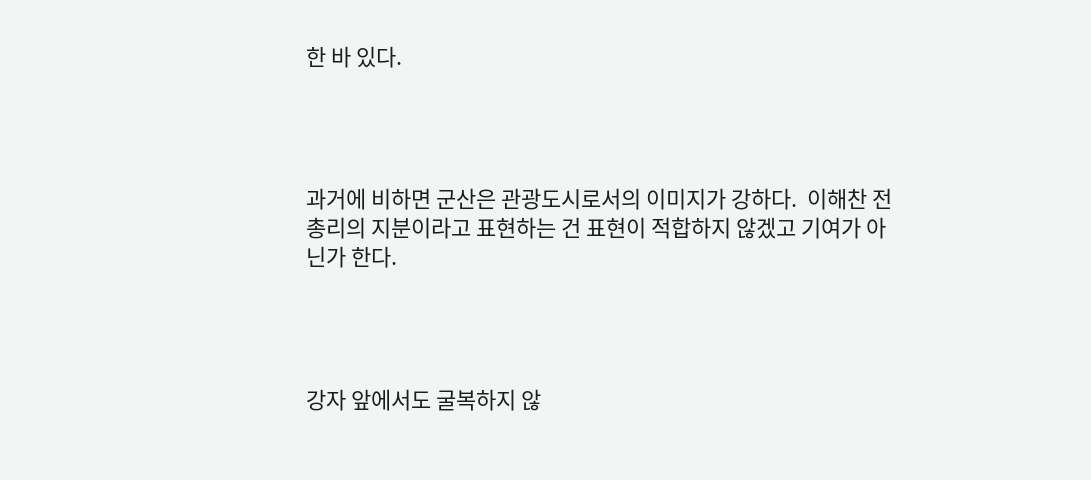한 바 있다.




과거에 비하면 군산은 관광도시로서의 이미지가 강하다.  이해찬 전 총리의 지분이라고 표현하는 건 표현이 적합하지 않겠고 기여가 아닌가 한다.




강자 앞에서도 굴복하지 않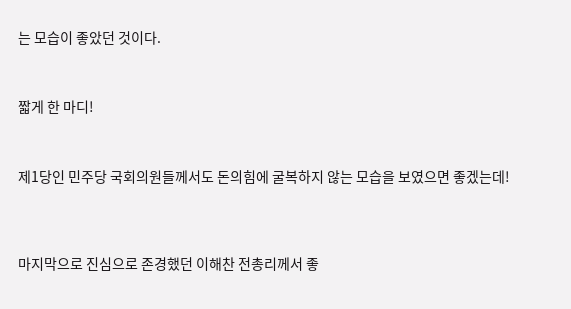는 모습이 좋았던 것이다.



짧게 한 마디!



제1당인 민주당 국회의원들께서도 돈의힘에 굴복하지 않는 모습을 보였으면 좋겠는데!




마지막으로 진심으로 존경했던 이해찬 전총리께서 좋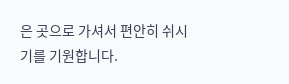은 곳으로 가셔서 편안히 쉬시기를 기원합니다.